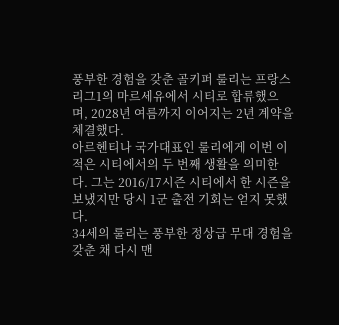풍부한 경험을 갖춘 골키퍼 룰리는 프랑스 리그1의 마르세유에서 시티로 합류했으며, 2028년 여름까지 이어지는 2년 계약을 체결했다.
아르헨티나 국가대표인 룰리에게 이번 이적은 시티에서의 두 번째 생활을 의미한다. 그는 2016/17시즌 시티에서 한 시즌을 보냈지만 당시 1군 출전 기회는 얻지 못했다.
34세의 룰리는 풍부한 정상급 무대 경험을 갖춘 채 다시 맨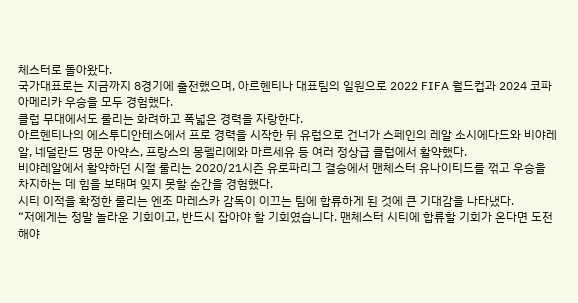체스터로 돌아왔다.
국가대표로는 지금까지 8경기에 출전했으며, 아르헨티나 대표팀의 일원으로 2022 FIFA 월드컵과 2024 코파 아메리카 우승을 모두 경험했다.
클럽 무대에서도 룰리는 화려하고 폭넓은 경력을 자랑한다.
아르헨티나의 에스투디안테스에서 프로 경력을 시작한 뒤 유럽으로 건너가 스페인의 레알 소시에다드와 비야레알, 네덜란드 명문 아약스, 프랑스의 몽펠리에와 마르세유 등 여러 정상급 클럽에서 활약했다.
비야레알에서 활약하던 시절 룰리는 2020/21시즌 유로파리그 결승에서 맨체스터 유나이티드를 꺾고 우승을 차지하는 데 힘을 보태며 잊지 못할 순간을 경험했다.
시티 이적을 확정한 룰리는 엔조 마레스카 감독이 이끄는 팀에 합류하게 된 것에 큰 기대감을 나타냈다.
“저에게는 정말 놀라운 기회이고, 반드시 잡아야 할 기회였습니다. 맨체스터 시티에 합류할 기회가 온다면 도전해야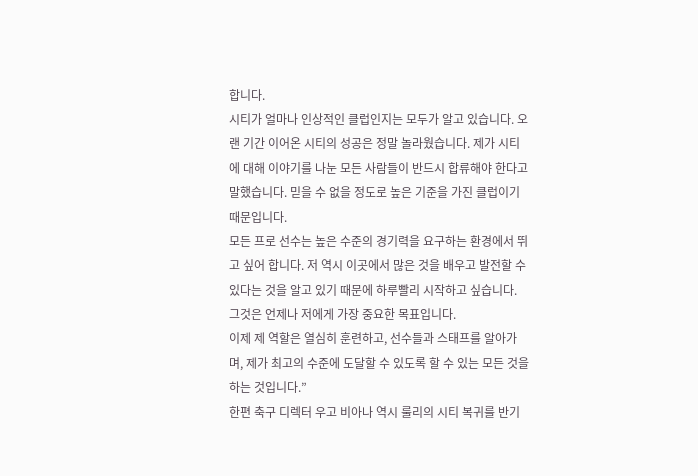합니다.
시티가 얼마나 인상적인 클럽인지는 모두가 알고 있습니다. 오랜 기간 이어온 시티의 성공은 정말 놀라웠습니다. 제가 시티에 대해 이야기를 나눈 모든 사람들이 반드시 합류해야 한다고 말했습니다. 믿을 수 없을 정도로 높은 기준을 가진 클럽이기 때문입니다.
모든 프로 선수는 높은 수준의 경기력을 요구하는 환경에서 뛰고 싶어 합니다. 저 역시 이곳에서 많은 것을 배우고 발전할 수 있다는 것을 알고 있기 때문에 하루빨리 시작하고 싶습니다. 그것은 언제나 저에게 가장 중요한 목표입니다.
이제 제 역할은 열심히 훈련하고, 선수들과 스태프를 알아가며, 제가 최고의 수준에 도달할 수 있도록 할 수 있는 모든 것을 하는 것입니다.”
한편 축구 디렉터 우고 비아나 역시 룰리의 시티 복귀를 반기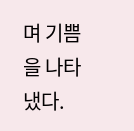며 기쁨을 나타냈다.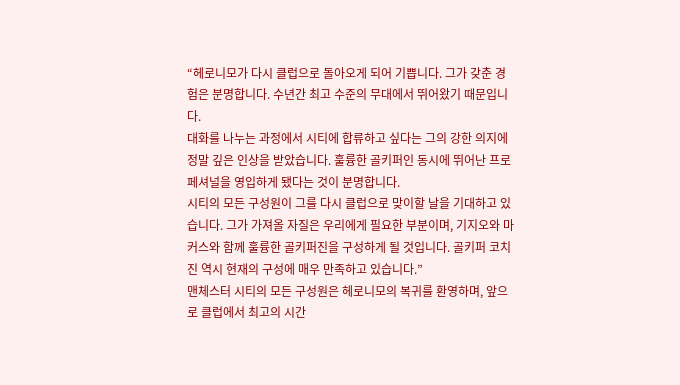“헤로니모가 다시 클럽으로 돌아오게 되어 기쁩니다. 그가 갖춘 경험은 분명합니다. 수년간 최고 수준의 무대에서 뛰어왔기 때문입니다.
대화를 나누는 과정에서 시티에 합류하고 싶다는 그의 강한 의지에 정말 깊은 인상을 받았습니다. 훌륭한 골키퍼인 동시에 뛰어난 프로페셔널을 영입하게 됐다는 것이 분명합니다.
시티의 모든 구성원이 그를 다시 클럽으로 맞이할 날을 기대하고 있습니다. 그가 가져올 자질은 우리에게 필요한 부분이며, 기지오와 마커스와 함께 훌륭한 골키퍼진을 구성하게 될 것입니다. 골키퍼 코치진 역시 현재의 구성에 매우 만족하고 있습니다.”
맨체스터 시티의 모든 구성원은 헤로니모의 복귀를 환영하며, 앞으로 클럽에서 최고의 시간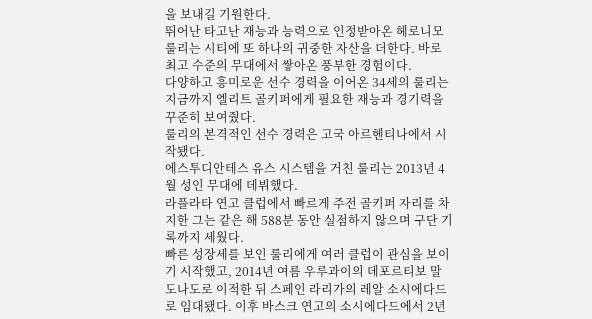을 보내길 기원한다.
뛰어난 타고난 재능과 능력으로 인정받아온 헤로니모 룰리는 시티에 또 하나의 귀중한 자산을 더한다. 바로 최고 수준의 무대에서 쌓아온 풍부한 경험이다.
다양하고 흥미로운 선수 경력을 이어온 34세의 룰리는 지금까지 엘리트 골키퍼에게 필요한 재능과 경기력을 꾸준히 보여줬다.
룰리의 본격적인 선수 경력은 고국 아르헨티나에서 시작됐다.
에스투디안테스 유스 시스템을 거친 룰리는 2013년 4월 성인 무대에 데뷔했다.
라플라타 연고 클럽에서 빠르게 주전 골키퍼 자리를 차지한 그는 같은 해 588분 동안 실점하지 않으며 구단 기록까지 세웠다.
빠른 성장세를 보인 룰리에게 여러 클럽이 관심을 보이기 시작했고, 2014년 여름 우루과이의 데포르티보 말도나도로 이적한 뒤 스페인 라리가의 레알 소시에다드로 임대됐다. 이후 바스크 연고의 소시에다드에서 2년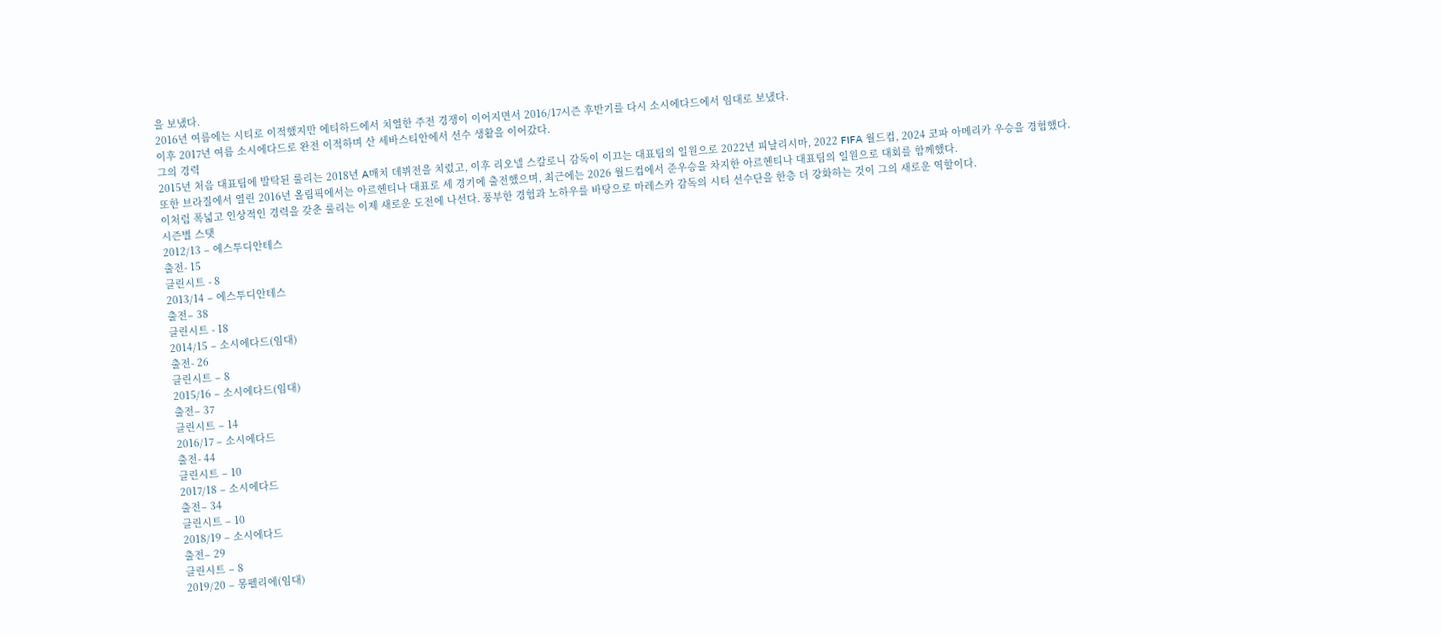을 보냈다.
2016년 여름에는 시티로 이적했지만 에티하드에서 치열한 주전 경쟁이 이어지면서 2016/17시즌 후반기를 다시 소시에다드에서 임대로 보냈다.
이후 2017년 여름 소시에다드로 완전 이적하며 산 세바스티안에서 선수 생활을 이어갔다.
그의 경력
2015년 처음 대표팀에 발탁된 룰리는 2018년 A매치 데뷔전을 치렀고, 이후 리오넬 스칼로니 감독이 이끄는 대표팀의 일원으로 2022년 피날리시마, 2022 FIFA 월드컵, 2024 코파 아메리카 우승을 경험했다.
또한 브라질에서 열린 2016년 올림픽에서는 아르헨티나 대표로 세 경기에 출전했으며, 최근에는 2026 월드컵에서 준우승을 차지한 아르헨티나 대표팀의 일원으로 대회를 함께했다.
이처럼 폭넓고 인상적인 경력을 갖춘 룰리는 이제 새로운 도전에 나선다. 풍부한 경험과 노하우를 바탕으로 마레스카 감독의 시티 선수단을 한층 더 강화하는 것이 그의 새로운 역할이다.
시즌별 스탯
2012/13 – 에스투디안테스
출전- 15
클린시트 - 8
2013/14 – 에스투디안테스
출전– 38
클린시트 - 18
2014/15 – 소시에다드(임대)
출전- 26
클린시트 – 8
2015/16 – 소시에다드(임대)
출전– 37
클린시트 – 14
2016/17 – 소시에다드
출전- 44
클린시트 – 10
2017/18 – 소시에다드
출전– 34
클린시트 – 10
2018/19 – 소시에다드
출전– 29
클린시트 – 8
2019/20 – 몽펠리에(임대)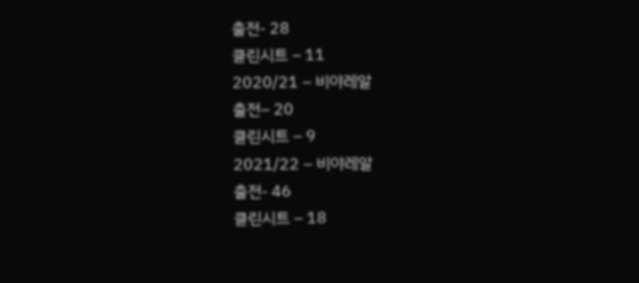출전- 28
클린시트 – 11
2020/21 – 비야레알
출전– 20
클린시트 – 9
2021/22 – 비야레알
출전- 46
클린시트 – 18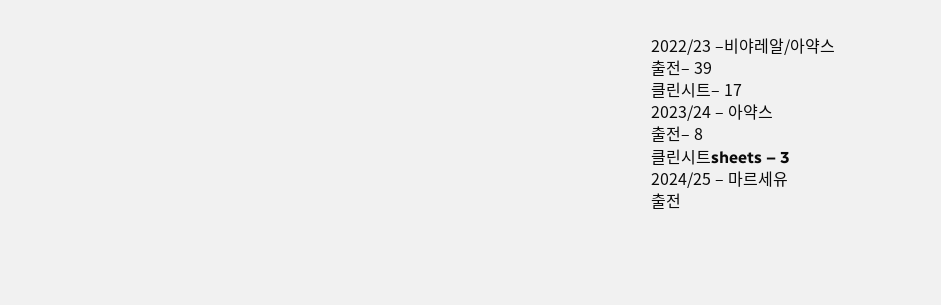2022/23 –비야레알/아약스
출전– 39
클린시트– 17
2023/24 – 아약스
출전– 8
클린시트sheets – 3
2024/25 – 마르세유
출전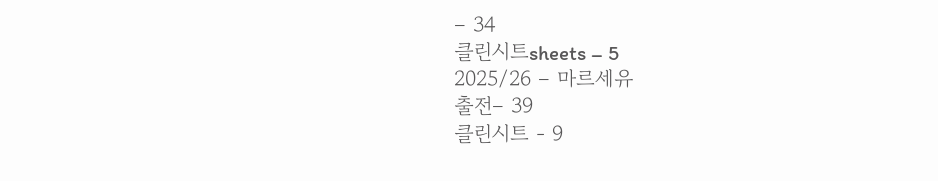– 34
클린시트sheets – 5
2025/26 – 마르세유
출전– 39
클린시트 - 9